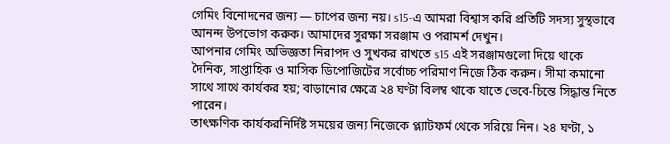গেমিং বিনোদনের জন্য — চাপের জন্য নয়। s15-এ আমরা বিশ্বাস করি প্রতিটি সদস্য সুস্থভাবে আনন্দ উপভোগ করুক। আমাদের সুরক্ষা সরঞ্জাম ও পরামর্শ দেখুন।
আপনার গেমিং অভিজ্ঞতা নিরাপদ ও সুখকর রাখতে s15 এই সরঞ্জামগুলো দিয়ে থাকে
দৈনিক, সাপ্তাহিক ও মাসিক ডিপোজিটের সর্বোচ্চ পরিমাণ নিজে ঠিক করুন। সীমা কমানো সাথে সাথে কার্যকর হয়; বাড়ানোর ক্ষেত্রে ২৪ ঘণ্টা বিলম্ব থাকে যাতে ভেবে-চিন্তে সিদ্ধান্ত নিতে পারেন।
তাৎক্ষণিক কার্যকরনির্দিষ্ট সময়ের জন্য নিজেকে প্ল্যাটফর্ম থেকে সরিয়ে নিন। ২৪ ঘণ্টা, ১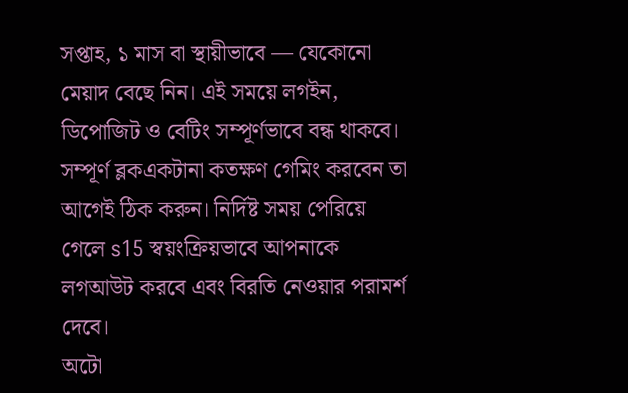সপ্তাহ, ১ মাস বা স্থায়ীভাবে — যেকোনো মেয়াদ বেছে নিন। এই সময়ে লগইন, ডিপোজিট ও বেটিং সম্পূর্ণভাবে বন্ধ থাকবে।
সম্পূর্ণ ব্লকএকটানা কতক্ষণ গেমিং করবেন তা আগেই ঠিক করুন। নির্দিষ্ট সময় পেরিয়ে গেলে s15 স্বয়ংক্রিয়ভাবে আপনাকে লগআউট করবে এবং বিরতি নেওয়ার পরামর্শ দেবে।
অটো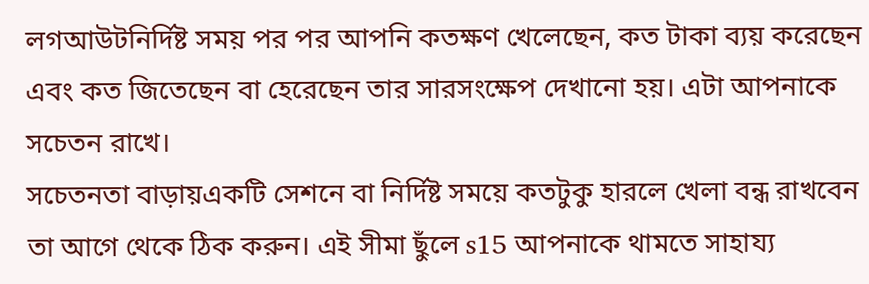লগআউটনির্দিষ্ট সময় পর পর আপনি কতক্ষণ খেলেছেন, কত টাকা ব্যয় করেছেন এবং কত জিতেছেন বা হেরেছেন তার সারসংক্ষেপ দেখানো হয়। এটা আপনাকে সচেতন রাখে।
সচেতনতা বাড়ায়একটি সেশনে বা নির্দিষ্ট সময়ে কতটুকু হারলে খেলা বন্ধ রাখবেন তা আগে থেকে ঠিক করুন। এই সীমা ছুঁলে s15 আপনাকে থামতে সাহায্য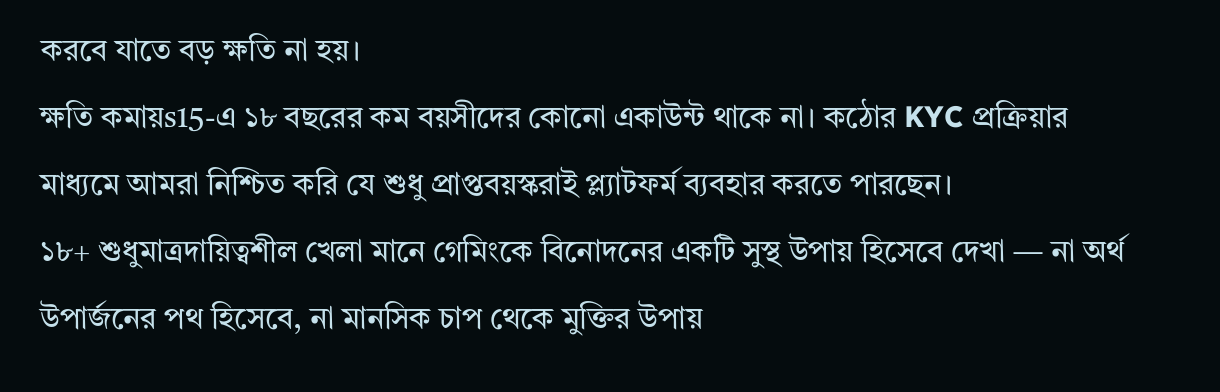করবে যাতে বড় ক্ষতি না হয়।
ক্ষতি কমায়s15-এ ১৮ বছরের কম বয়সীদের কোনো একাউন্ট থাকে না। কঠোর KYC প্রক্রিয়ার মাধ্যমে আমরা নিশ্চিত করি যে শুধু প্রাপ্তবয়স্করাই প্ল্যাটফর্ম ব্যবহার করতে পারছেন।
১৮+ শুধুমাত্রদায়িত্বশীল খেলা মানে গেমিংকে বিনোদনের একটি সুস্থ উপায় হিসেবে দেখা — না অর্থ উপার্জনের পথ হিসেবে, না মানসিক চাপ থেকে মুক্তির উপায়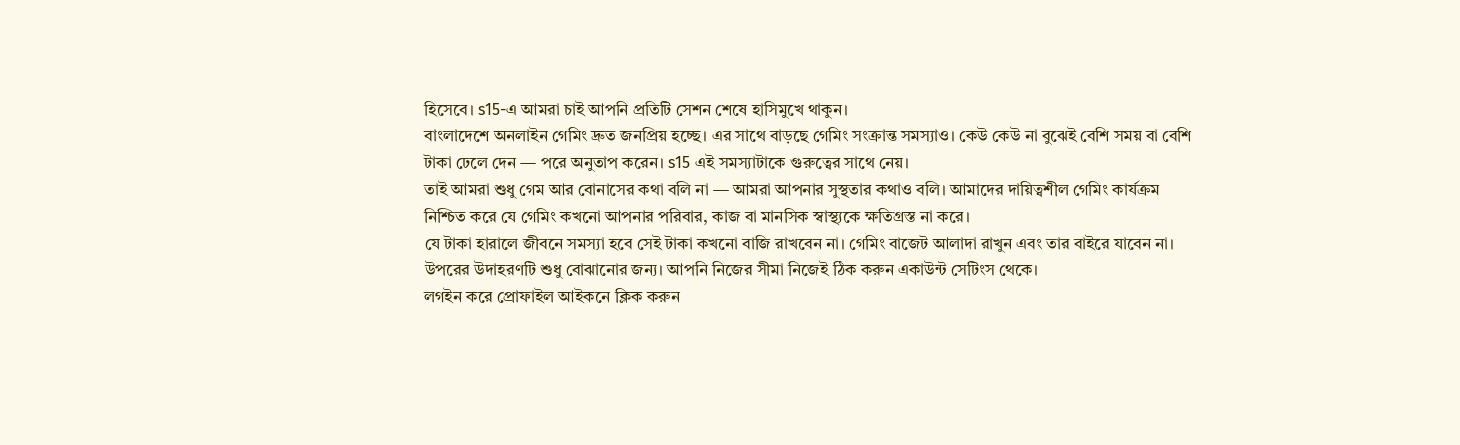হিসেবে। s15-এ আমরা চাই আপনি প্রতিটি সেশন শেষে হাসিমুখে থাকুন।
বাংলাদেশে অনলাইন গেমিং দ্রুত জনপ্রিয় হচ্ছে। এর সাথে বাড়ছে গেমিং সংক্রান্ত সমস্যাও। কেউ কেউ না বুঝেই বেশি সময় বা বেশি টাকা ঢেলে দেন — পরে অনুতাপ করেন। s15 এই সমস্যাটাকে গুরুত্বের সাথে নেয়।
তাই আমরা শুধু গেম আর বোনাসের কথা বলি না — আমরা আপনার সুস্থতার কথাও বলি। আমাদের দায়িত্বশীল গেমিং কার্যক্রম নিশ্চিত করে যে গেমিং কখনো আপনার পরিবার, কাজ বা মানসিক স্বাস্থ্যকে ক্ষতিগ্রস্ত না করে।
যে টাকা হারালে জীবনে সমস্যা হবে সেই টাকা কখনো বাজি রাখবেন না। গেমিং বাজেট আলাদা রাখুন এবং তার বাইরে যাবেন না।
উপরের উদাহরণটি শুধু বোঝানোর জন্য। আপনি নিজের সীমা নিজেই ঠিক করুন একাউন্ট সেটিংস থেকে।
লগইন করে প্রোফাইল আইকনে ক্লিক করুন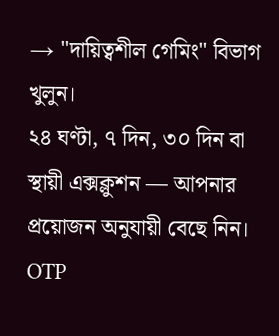→ "দায়িত্বশীল গেমিং" বিভাগ খুলুন।
২৪ ঘণ্টা, ৭ দিন, ৩০ দিন বা স্থায়ী এক্সক্লুশন — আপনার প্রয়োজন অনুযায়ী বেছে নিন।
OTP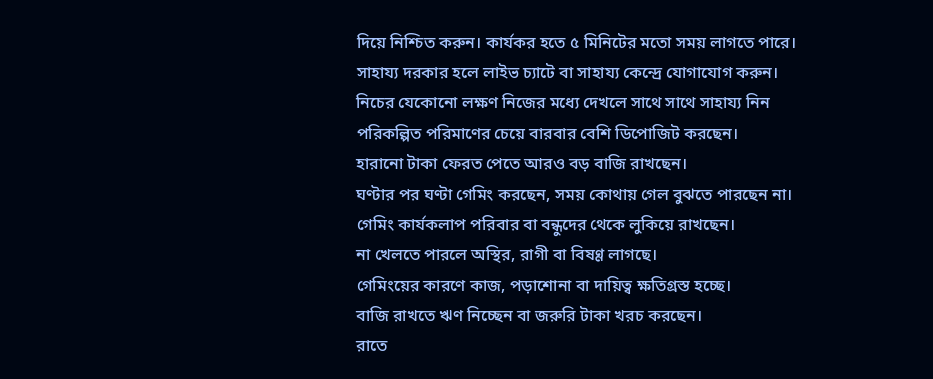দিয়ে নিশ্চিত করুন। কার্যকর হতে ৫ মিনিটের মতো সময় লাগতে পারে।
সাহায্য দরকার হলে লাইভ চ্যাটে বা সাহায্য কেন্দ্রে যোগাযোগ করুন।
নিচের যেকোনো লক্ষণ নিজের মধ্যে দেখলে সাথে সাথে সাহায্য নিন
পরিকল্পিত পরিমাণের চেয়ে বারবার বেশি ডিপোজিট করছেন।
হারানো টাকা ফেরত পেতে আরও বড় বাজি রাখছেন।
ঘণ্টার পর ঘণ্টা গেমিং করছেন, সময় কোথায় গেল বুঝতে পারছেন না।
গেমিং কার্যকলাপ পরিবার বা বন্ধুদের থেকে লুকিয়ে রাখছেন।
না খেলতে পারলে অস্থির, রাগী বা বিষণ্ণ লাগছে।
গেমিংয়ের কারণে কাজ, পড়াশোনা বা দায়িত্ব ক্ষতিগ্রস্ত হচ্ছে।
বাজি রাখতে ঋণ নিচ্ছেন বা জরুরি টাকা খরচ করছেন।
রাতে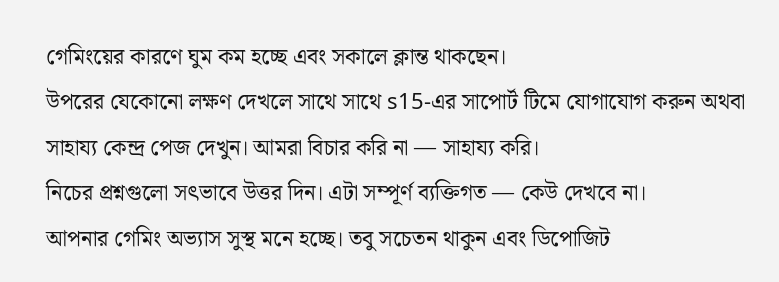গেমিংয়ের কারণে ঘুম কম হচ্ছে এবং সকালে ক্লান্ত থাকছেন।
উপরের যেকোনো লক্ষণ দেখলে সাথে সাথে s15-এর সাপোর্ট টিমে যোগাযোগ করুন অথবা সাহায্য কেন্দ্র পেজ দেখুন। আমরা বিচার করি না — সাহায্য করি।
নিচের প্রশ্নগুলো সৎভাবে উত্তর দিন। এটা সম্পূর্ণ ব্যক্তিগত — কেউ দেখবে না।
আপনার গেমিং অভ্যাস সুস্থ মনে হচ্ছে। তবু সচেতন থাকুন এবং ডিপোজিট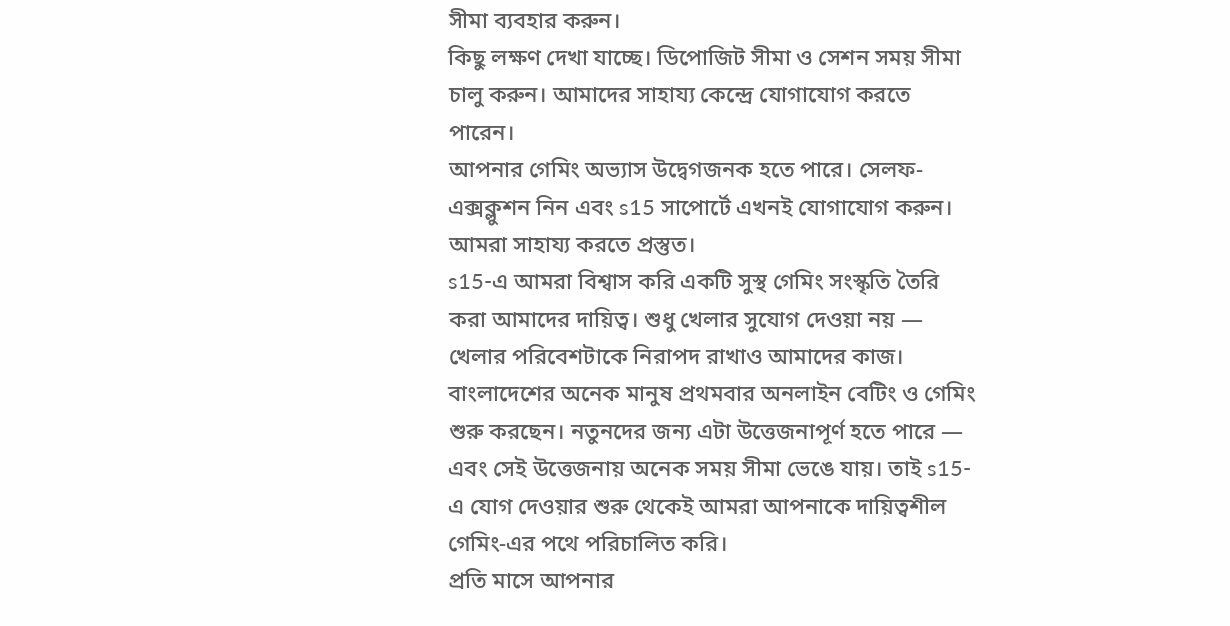সীমা ব্যবহার করুন।
কিছু লক্ষণ দেখা যাচ্ছে। ডিপোজিট সীমা ও সেশন সময় সীমা চালু করুন। আমাদের সাহায্য কেন্দ্রে যোগাযোগ করতে পারেন।
আপনার গেমিং অভ্যাস উদ্বেগজনক হতে পারে। সেলফ-এক্সক্লুশন নিন এবং s15 সাপোর্টে এখনই যোগাযোগ করুন। আমরা সাহায্য করতে প্রস্তুত।
s15-এ আমরা বিশ্বাস করি একটি সুস্থ গেমিং সংস্কৃতি তৈরি করা আমাদের দায়িত্ব। শুধু খেলার সুযোগ দেওয়া নয় — খেলার পরিবেশটাকে নিরাপদ রাখাও আমাদের কাজ।
বাংলাদেশের অনেক মানুষ প্রথমবার অনলাইন বেটিং ও গেমিং শুরু করছেন। নতুনদের জন্য এটা উত্তেজনাপূর্ণ হতে পারে — এবং সেই উত্তেজনায় অনেক সময় সীমা ভেঙে যায়। তাই s15-এ যোগ দেওয়ার শুরু থেকেই আমরা আপনাকে দায়িত্বশীল গেমিং-এর পথে পরিচালিত করি।
প্রতি মাসে আপনার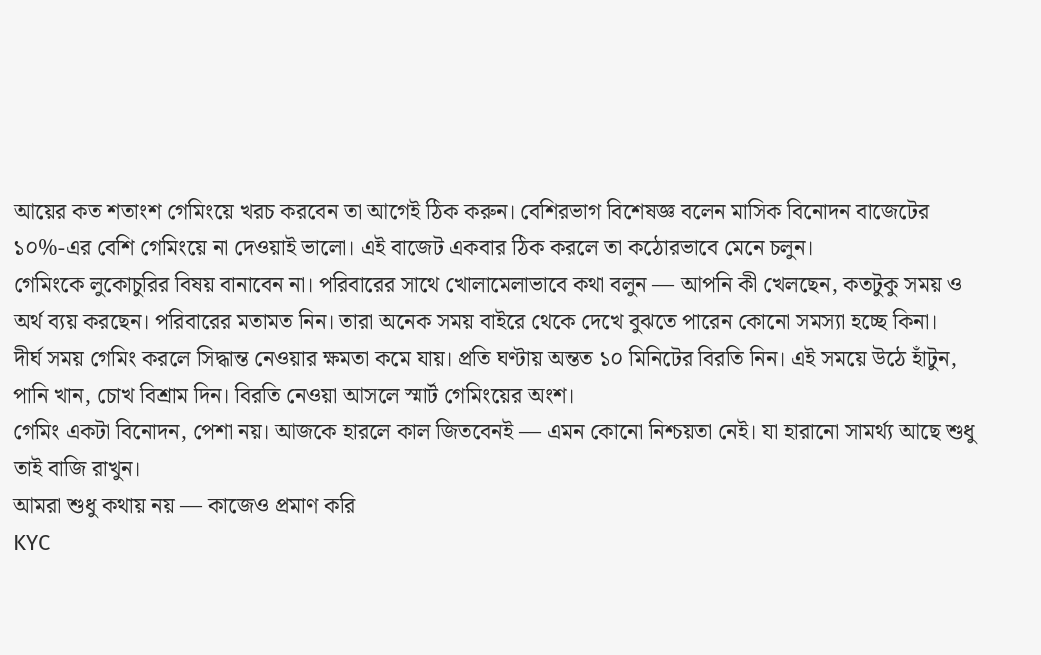আয়ের কত শতাংশ গেমিংয়ে খরচ করবেন তা আগেই ঠিক করুন। বেশিরভাগ বিশেষজ্ঞ বলেন মাসিক বিনোদন বাজেটের ১০%-এর বেশি গেমিংয়ে না দেওয়াই ভালো। এই বাজেট একবার ঠিক করলে তা কঠোরভাবে মেনে চলুন।
গেমিংকে লুকোচুরির বিষয় বানাবেন না। পরিবারের সাথে খোলামেলাভাবে কথা বলুন — আপনি কী খেলছেন, কতটুকু সময় ও অর্থ ব্যয় করছেন। পরিবারের মতামত নিন। তারা অনেক সময় বাইরে থেকে দেখে বুঝতে পারেন কোনো সমস্যা হচ্ছে কিনা।
দীর্ঘ সময় গেমিং করলে সিদ্ধান্ত নেওয়ার ক্ষমতা কমে যায়। প্রতি ঘণ্টায় অন্তত ১০ মিনিটের বিরতি নিন। এই সময়ে উঠে হাঁটুন, পানি খান, চোখ বিশ্রাম দিন। বিরতি নেওয়া আসলে স্মার্ট গেমিংয়ের অংশ।
গেমিং একটা বিনোদন, পেশা নয়। আজকে হারলে কাল জিতবেনই — এমন কোনো নিশ্চয়তা নেই। যা হারানো সামর্থ্য আছে শুধু তাই বাজি রাখুন।
আমরা শুধু কথায় নয় — কাজেও প্রমাণ করি
KYC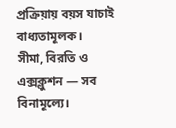প্রক্রিয়ায় বয়স যাচাই বাধ্যতামূলক।
সীমা, বিরতি ও এক্সক্লুশন — সব বিনামূল্যে।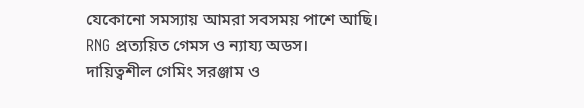যেকোনো সমস্যায় আমরা সবসময় পাশে আছি।
RNG প্রত্যয়িত গেমস ও ন্যায্য অডস।
দায়িত্বশীল গেমিং সরঞ্জাম ও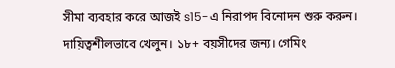সীমা ব্যবহার করে আজই s15-এ নিরাপদ বিনোদন শুরু করুন।
দায়িত্বশীলভাবে খেলুন। ১৮+ বয়সীদের জন্য। গেমিং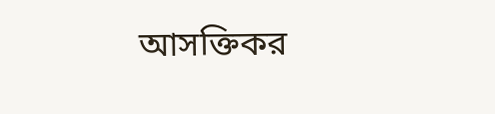আসক্তিকর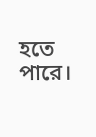হতে পারে।